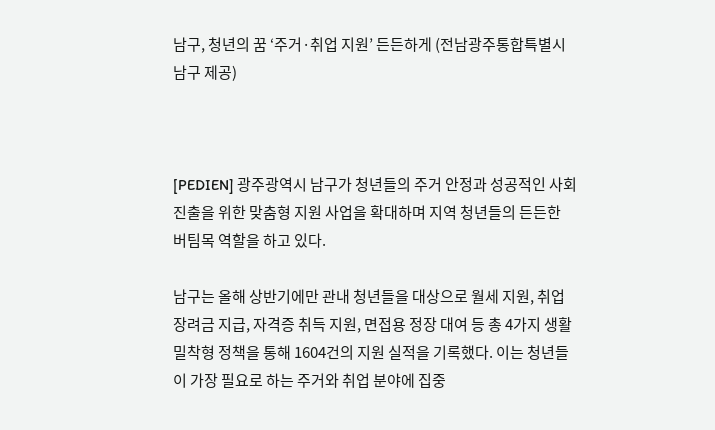남구, 청년의 꿈 ‘주거·취업 지원’ 든든하게 (전남광주통합특별시남구 제공)



[PEDIEN] 광주광역시 남구가 청년들의 주거 안정과 성공적인 사회 진출을 위한 맞춤형 지원 사업을 확대하며 지역 청년들의 든든한 버팀목 역할을 하고 있다.

남구는 올해 상반기에만 관내 청년들을 대상으로 월세 지원, 취업 장려금 지급, 자격증 취득 지원, 면접용 정장 대여 등 총 4가지 생활 밀착형 정책을 통해 1604건의 지원 실적을 기록했다. 이는 청년들이 가장 필요로 하는 주거와 취업 분야에 집중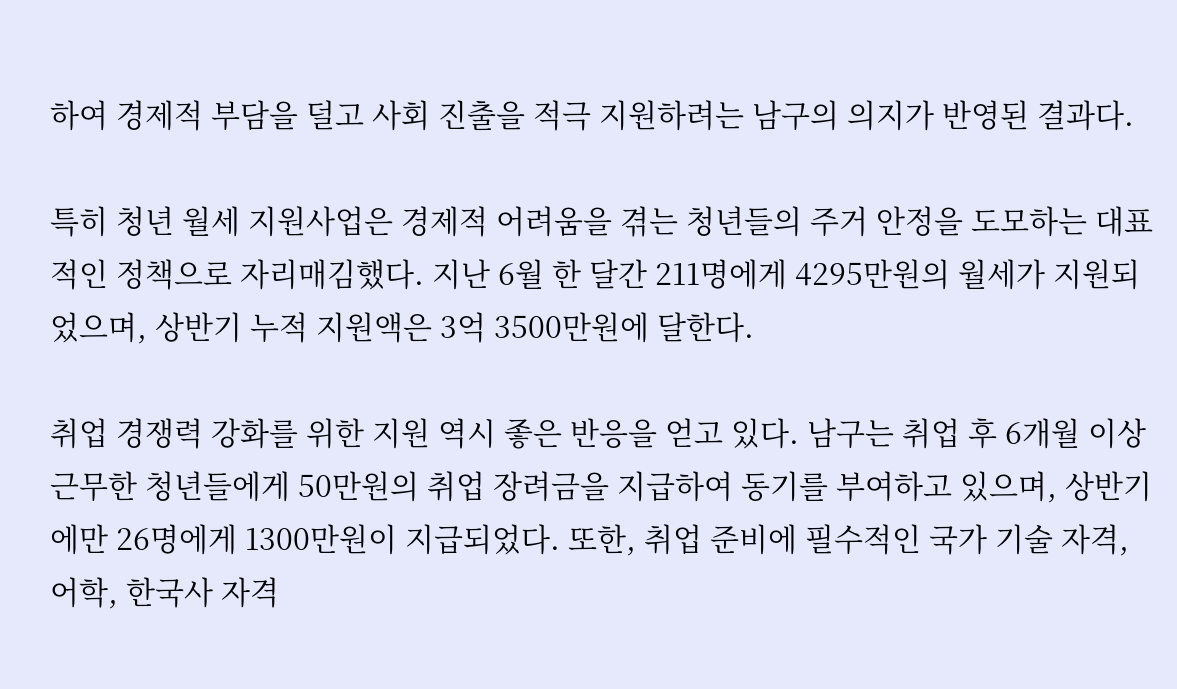하여 경제적 부담을 덜고 사회 진출을 적극 지원하려는 남구의 의지가 반영된 결과다.

특히 청년 월세 지원사업은 경제적 어려움을 겪는 청년들의 주거 안정을 도모하는 대표적인 정책으로 자리매김했다. 지난 6월 한 달간 211명에게 4295만원의 월세가 지원되었으며, 상반기 누적 지원액은 3억 3500만원에 달한다.

취업 경쟁력 강화를 위한 지원 역시 좋은 반응을 얻고 있다. 남구는 취업 후 6개월 이상 근무한 청년들에게 50만원의 취업 장려금을 지급하여 동기를 부여하고 있으며, 상반기에만 26명에게 1300만원이 지급되었다. 또한, 취업 준비에 필수적인 국가 기술 자격, 어학, 한국사 자격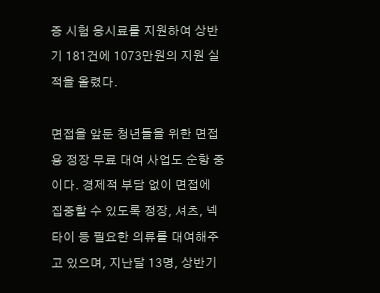증 시험 응시료를 지원하여 상반기 181건에 1073만원의 지원 실적을 올렸다.

면접을 앞둔 청년들을 위한 면접용 정장 무료 대여 사업도 순항 중이다. 경제적 부담 없이 면접에 집중할 수 있도록 정장, 셔츠, 넥타이 등 필요한 의류를 대여해주고 있으며, 지난달 13명, 상반기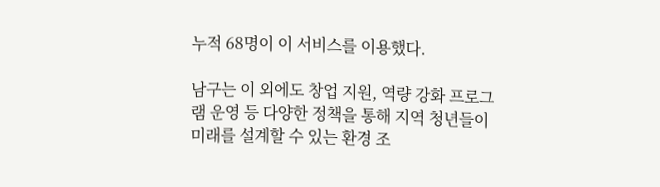누적 68명이 이 서비스를 이용했다.

남구는 이 외에도 창업 지원, 역량 강화 프로그램 운영 등 다양한 정책을 통해 지역 청년들이 미래를 설계할 수 있는 환경 조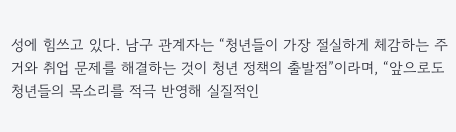성에 힘쓰고 있다. 남구 관계자는 “청년들이 가장 절실하게 체감하는 주거와 취업 문제를 해결하는 것이 청년 정책의 출발점”이라며, “앞으로도 청년들의 목소리를 적극 반영해 실질적인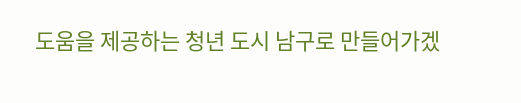도움을 제공하는 청년 도시 남구로 만들어가겠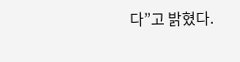다”고 밝혔다.